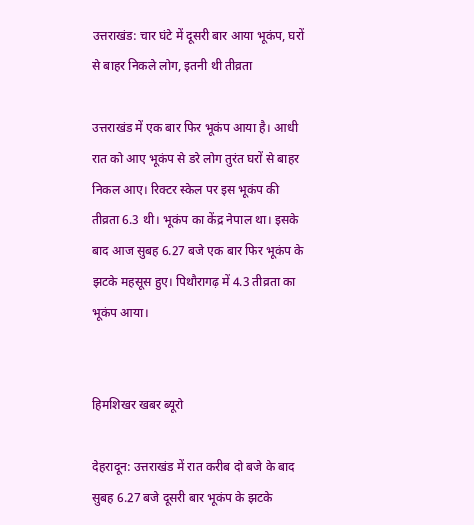उत्तराखंड: चार घंटे में दूसरी बार आया भूकंप, घरों से बाहर निकले लोग, इतनी थी तीव्रता

उत्तराखंड में एक बार फिर भूकंप आया है। आधी रात को आए भूकंप से डरे लोग तुरंत घरों से बाहर निकल आए। रिक्टर स्केल पर इस भूकंप की तीव्रता 6.3 थी। भूकंप का केंद्र नेपाल था। इसके बाद आज सुबह 6.27 बजे एक बार फिर भूकंप के झटके महसूस हुए। पिथौरागढ़ में 4.3 तीव्रता का भूकंप आया।


हिमशिखर खबर ब्यूरो

देहरादून: उत्तराखंड में रात करीब दो बजे के बाद सुबह 6.27 बजे दूसरी बार भूकंप के झटके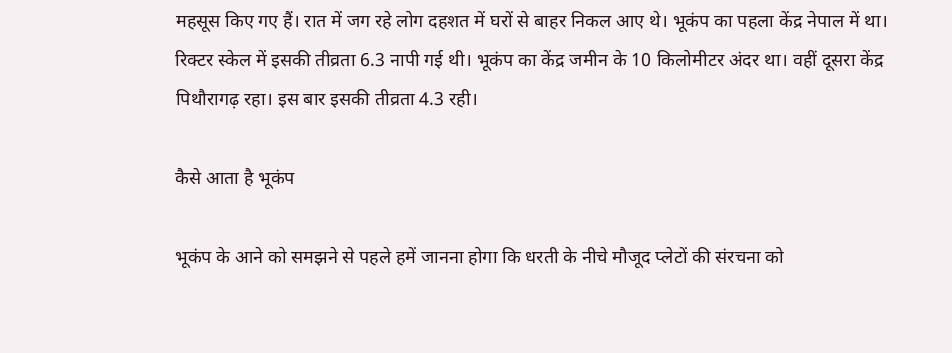महसूस किए गए हैं। रात में जग रहे लोग दहशत में घरों से बाहर निकल आए थे। भूकंप का पहला केंद्र नेपाल में था। रिक्टर स्केल में इसकी तीव्रता 6.3 नापी गई थी। भूकंप का केंद्र जमीन के 10 किलोमीटर अंदर था। वहीं दूसरा केंद्र पिथौरागढ़ रहा। इस बार इसकी तीव्रता 4.3 रही।

कैसे आता है भूकंप

भूकंप के आने को समझने से पहले हमें जानना होगा कि धरती के नीचे मौजूद प्लेटों की संरचना को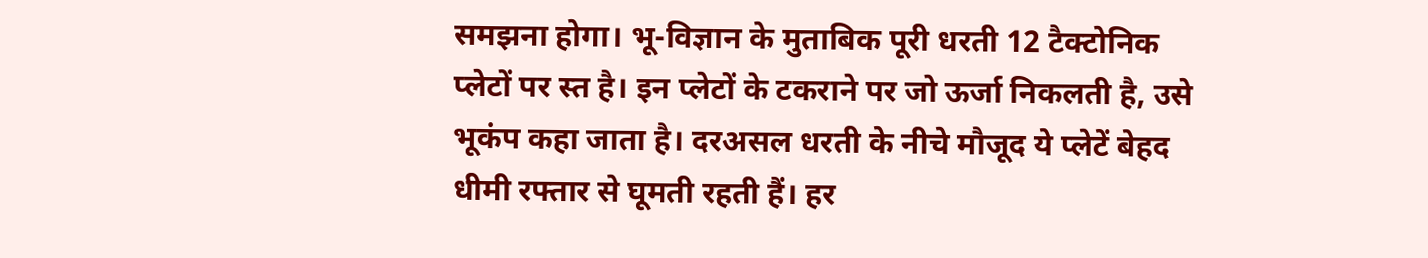समझना होगा। भू-विज्ञान के मुताबिक पूरी धरती 12 टैक्टोनिक प्लेटों पर स्त है। इन प्लेटों के टकराने पर जो ऊर्जा निकलती है, उसे भूकंप कहा जाता है। दरअसल धरती के नीचे मौजूद ये प्लेटें बेहद धीमी रफ्तार से घूमती रहती हैं। हर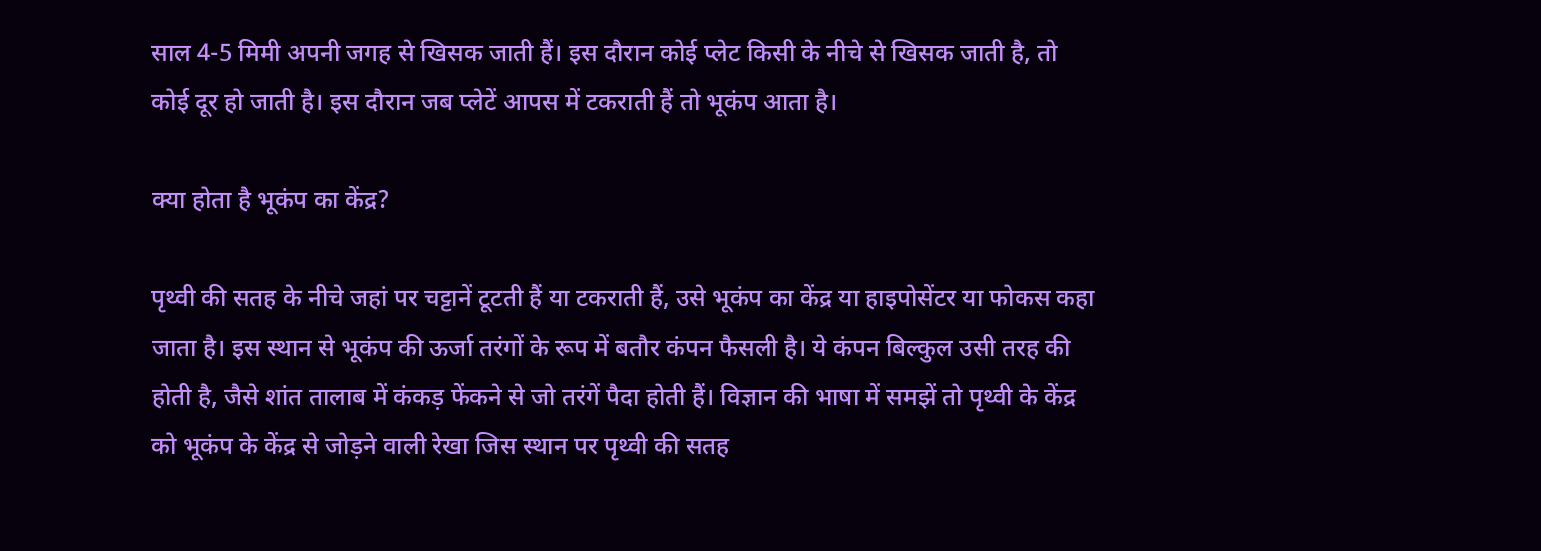साल 4-5 मिमी अपनी जगह से खिसक जाती हैं। इस दौरान कोई प्लेट किसी के नीचे से खिसक जाती है, तो कोई दूर हो जाती है। इस दौरान जब प्लेटें आपस में टकराती हैं तो भूकंप आता है।

क्या होता है भूकंप का केंद्र?

पृथ्वी की सतह के नीचे जहां पर चट्टानें टूटती हैं या टकराती हैं, उसे भूकंप का केंद्र या हाइपोसेंटर या फोकस कहा जाता है। इस स्थान से भूकंप की ऊर्जा तरंगों के रूप में बतौर कंपन फैसली है। ये कंपन बिल्कुल उसी तरह की होती है, जैसे शांत तालाब में कंकड़ फेंकने से जो तरंगें पैदा होती हैं। विज्ञान की भाषा में समझें तो पृथ्वी के केंद्र को भूकंप के केंद्र से जोड़ने वाली रेखा जिस स्थान पर पृथ्वी की सतह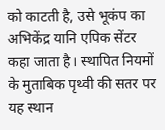को काटती है, उसे भूकंप का अभिकेंद्र यानि एपिक सेंटर कहा जाता है। स्थापित नियमों के मुताबिक पृथ्वी की सतर पर यह स्थान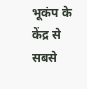भूकंप के केंद्र से सबसे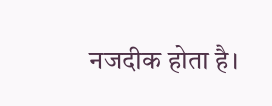नजदीक होता है।